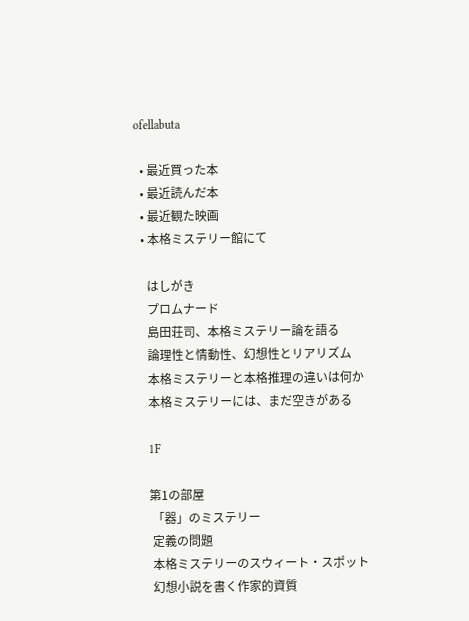ofellabuta

  • 最近買った本
  • 最近読んだ本
  • 最近観た映画
  • 本格ミステリー館にて

    はしがき
    プロムナード
    島田荘司、本格ミステリー論を語る
    論理性と情動性、幻想性とリアリズム
    本格ミステリーと本格推理の違いは何か
    本格ミステリーには、まだ空きがある

    1F

    第1の部屋
     「器」のミステリー
     定義の問題
     本格ミステリーのスウィート・スポット
     幻想小説を書く作家的資質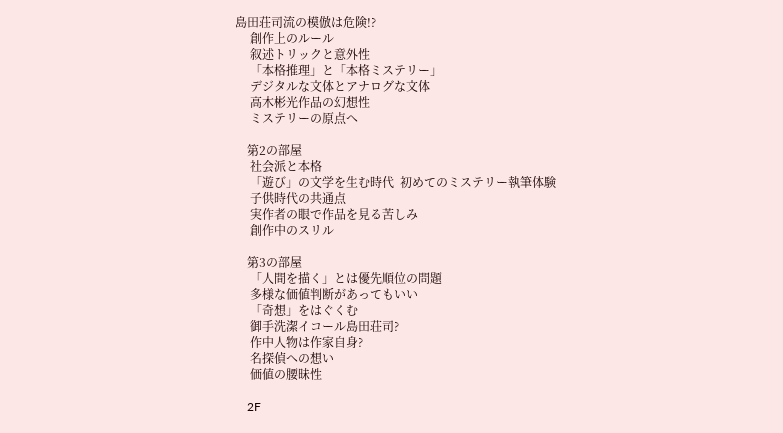島田荘司流の模倣は危険!?
     創作上のルール
     叙述トリックと意外性
     「本格推理」と「本格ミステリー」
     デジタルな文体とアナログな文体
     高木彬光作品の幻想性
     ミステリーの原点へ

    第2の部屋
     社会派と本格
     「遊び」の文学を生む時代  初めてのミステリー執筆体験
     子供時代の共通点
     実作者の眼で作品を見る苦しみ
     創作中のスリル

    第3の部屋
     「人間を描く」とは優先順位の問題
     多様な価値判断があってもいい
     「奇想」をはぐくむ
     御手洗潔イコール島田荘司?
     作中人物は作家自身?
     名探偵への想い
     価値の腰昧性

    2F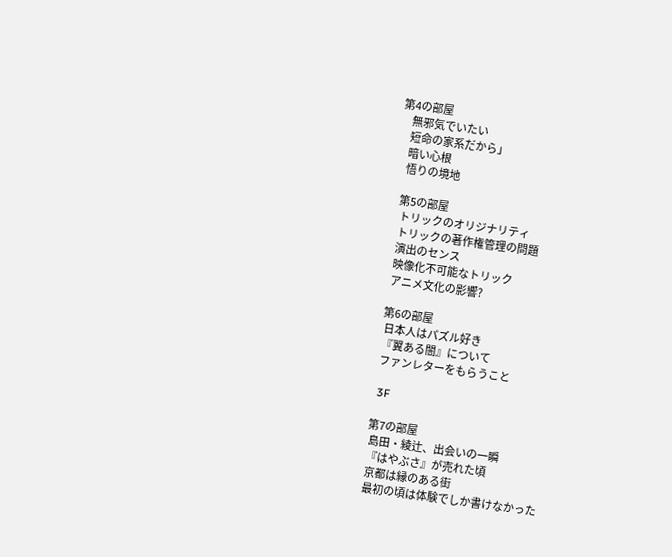第4の部屋
     無邪気でいたい
     短命の家系だから」
     暗い心根
     悟りの境地

    第5の部屋
     トリックのオリジナリティ
     トリックの著作権管理の問題
     演出のセンス
     映像化不可能なトリック
     アニメ文化の影響?

    第6の部屋
     日本人はパズル好き
     『翼ある闇』について
     ファンレターをもらうこと

    3F

    第7の部屋
     島田・綾辻、出会いの一瞬
     『はやぶさ』が売れた頃
     京都は縁のある街
     最初の頃は体験でしか書けなかった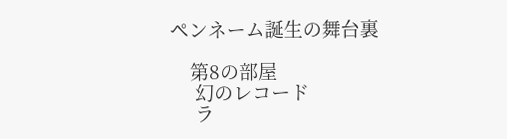ペンネーム誕生の舞台裏

    第8の部屋
     幻のレコード
     ラ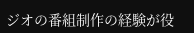ジオの番組制作の経験が役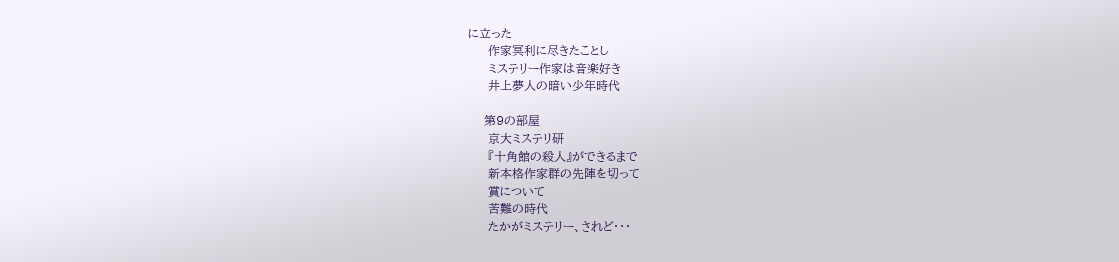に立った
     作家冥利に尽きたことし
     ミステリー作家は音楽好き
     井上夢人の暗い少年時代

    第9の部屋
     京大ミステリ研
     『十角館の殺人』ができるまで
     新本格作家群の先陣を切って
     賞について
     苦難の時代
     たかがミステリー、されど・・・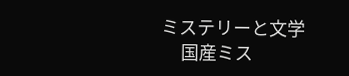ミステリーと文学
     国産ミス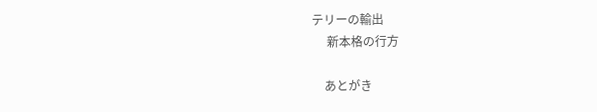テリーの輸出
     新本格の行方

    あとがき